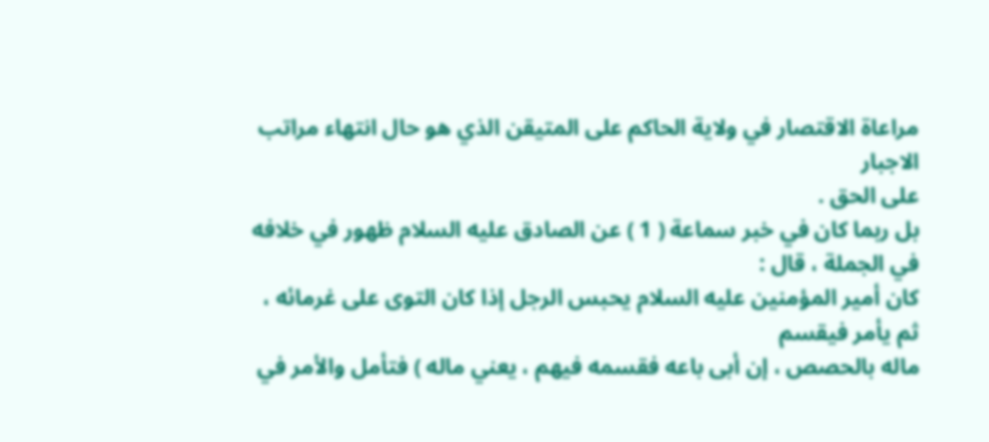مراعاة الاقتصار في ولاية الحاكم على المتيقن الذي هو حال انتهاء مراتب الاجبار
على الحق .
بل ربما كان في خبر سماعة ( 1 ) عن الصادق عليه السلام ظهور في خلافه في الجملة ، قال :
كان أمير المؤمنين عليه السلام يحبس الرجل إذا كان التوى على غرمائه ، ثم يأمر فيقسم
ماله بالحصص ، إن أبى باعه فقسمه فيهم ، يعني ماله ) فتأمل والأمر في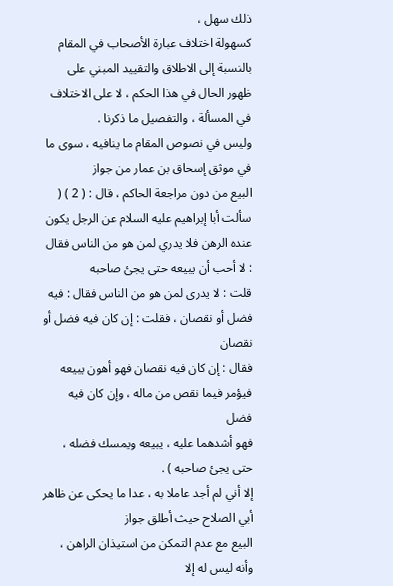ذلك سهل ،
كسهولة اختلاف عبارة الأصحاب في المقام بالنسبة إلى الاطلاق والتقييد المبني على
ظهور الحال في هذا الحكم ، لا على الاختلاف في المسألة ، والتفصيل ما ذكرنا .
وليس في نصوص المقام ما ينافيه ، سوى ما في موثق إسحاق بن عمار من جواز
البيع من دون مراجعة الحاكم ، قال : ( 2 ) ( سألت أبا إبراهيم عليه السلام عن الرجل يكون
عنده الرهن فلا يدري لمن هو من الناس فقال : لا أحب أن يبيعه حتى يجئ صاحبه
قلت : لا يدرى لمن هو من الناس فقال : فيه فضل أو نقصان ، فقلت : إن كان فيه فضل أو نقصان
فقال : إن كان فيه نقصان فهو أهون يبيعه فيؤمر فيما نقص من ماله ، وإن كان فيه فضل
فهو أشدهما عليه ، يبيعه ويمسك فضله ، حتى يجئ صاحبه ) .
إلا أني لم أجد عاملا به ، عدا ما يحكى عن ظاهر أبي الصلاح حيث أطلق جواز
البيع مع عدم التمكن من استيذان الراهن ، وأنه ليس له إلا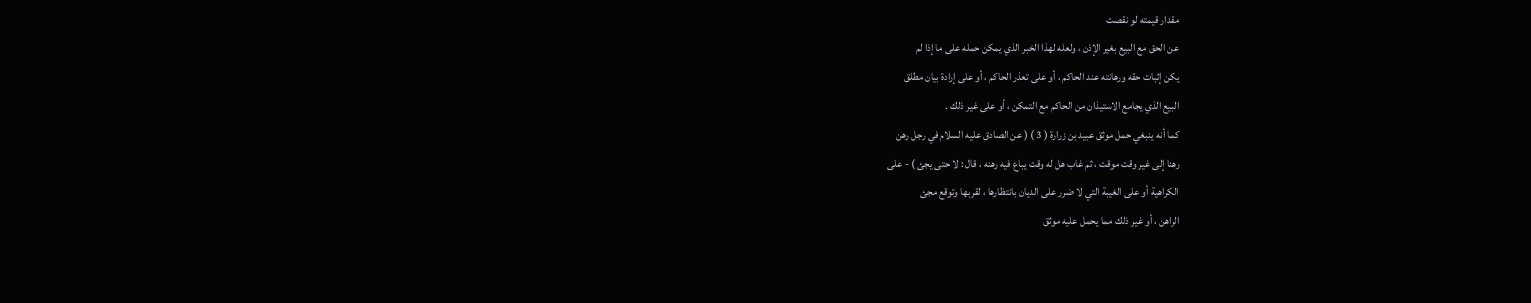مقدار قيمته لو نقصت
عن الحق مع البيع بغير الإذن ، ولعله لهذا الخبر الذي يمكن حمله على ما إذا لم
يكن إثبات حقه ورهانته عند الحاكم ، أو على تعذر الحاكم ، أو على إرادة بيان مطلق
البيع الذي يجامع الاستيذان من الحاكم مع التمكن ، أو على غير ذلك .
كما أنه ينبغي حمل موثق عبيد بن زرارة ( 3 ) ( عن الصادق عليه السلام في رجل رهن
رهنا إلى غير وقت موقت ، ثم غاب هل له وقت يباع فيه رهنه ، قال : لا حتى يجئ ) - على
الكراهية أو على الغيبة التي لا ضرر على الديان بانتظارها ، لقربها وتوقع مجئ
الراهن ، أو غير ذلك مما يحمل عليه موثق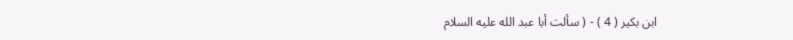ابن بكير ( 4 ) - ( سألت أبا عبد الله عليه السلام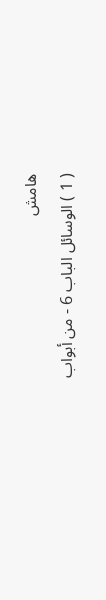هامش
( 1 ) الوسائل الباب 6 - من أبواب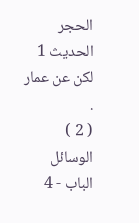الحجر الحديث 1 لكن عن عمار .
( 2 ) الوسائل الباب - 4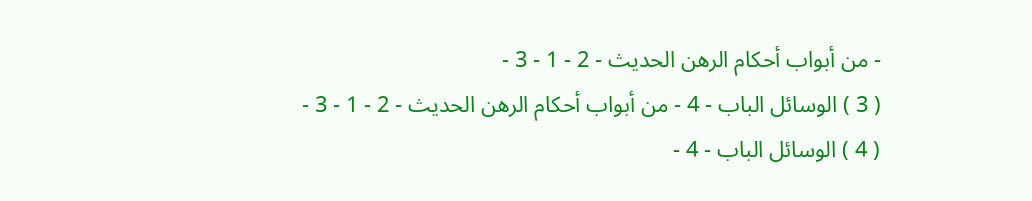- من أبواب أحكام الرهن الحديث - 2 - 1 - 3 -
( 3 ) الوسائل الباب - 4 - من أبواب أحكام الرهن الحديث - 2 - 1 - 3 -
( 4 ) الوسائل الباب - 4 -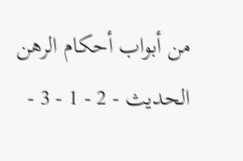من أبواب أحكام الرهن الحديث - 2 - 1 - 3 -